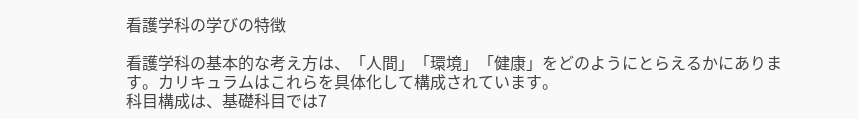看護学科の学びの特徴

看護学科の基本的な考え方は、「人間」「環境」「健康」をどのようにとらえるかにあります。カリキュラムはこれらを具体化して構成されています。
科目構成は、基礎科目では7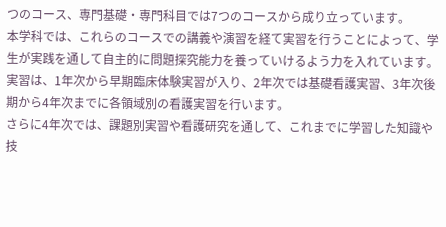つのコース、専門基礎・専門科目では7つのコースから成り立っています。
本学科では、これらのコースでの講義や演習を経て実習を行うことによって、学生が実践を通して自主的に問題探究能力を養っていけるよう力を入れています。
実習は、1年次から早期臨床体験実習が入り、2年次では基礎看護実習、3年次後期から4年次までに各領域別の看護実習を行います。
さらに4年次では、課題別実習や看護研究を通して、これまでに学習した知識や技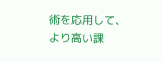術を応用して、より高い課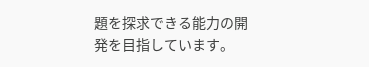題を探求できる能力の開発を目指しています。